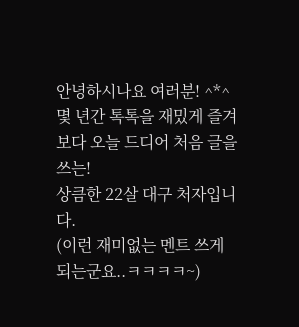안녕하시나요 여러분! ^*^
몇 년간 톡톡을 재밌게 즐겨보다 오늘 드디어 처음 글을 쓰는!
상큼한 22살 대구 처자입니다.
(이런 재미없는 멘트 쓰게 되는군요..ㅋㅋㅋㅋ~)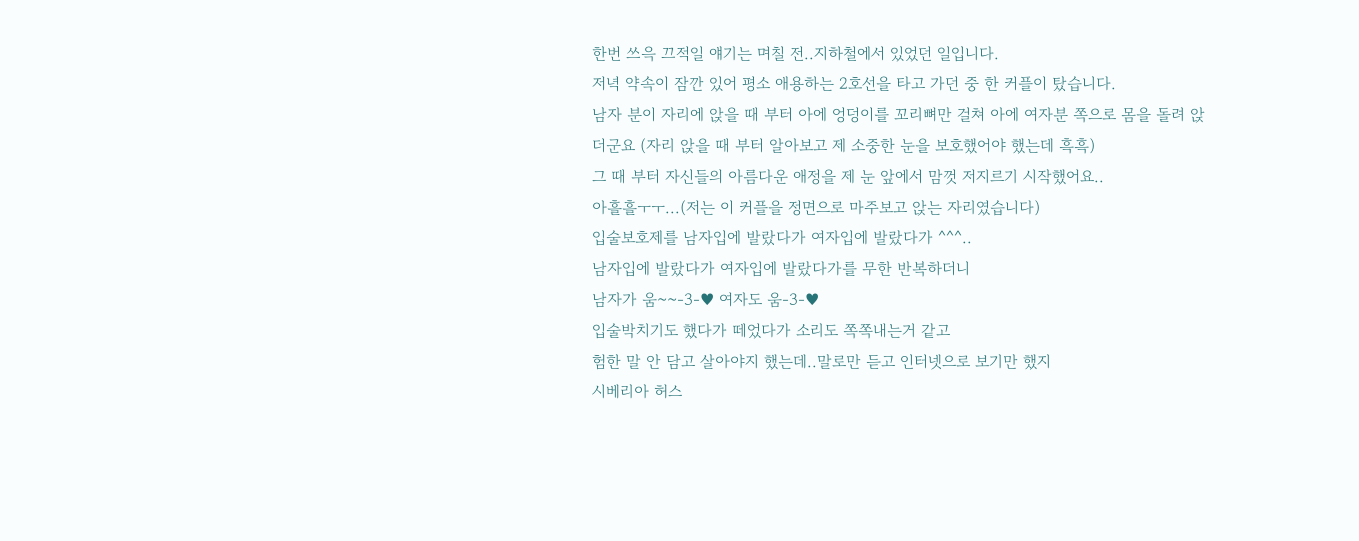한번 쓰윽 끄적일 얘기는 며칠 전..지하철에서 있었던 일입니다.
저녁 약속이 잠깐 있어 평소 애용하는 2호선을 타고 가던 중 한 커플이 탔습니다.
남자 분이 자리에 앉을 때 부터 아에 엉덩이를 꼬리뼈만 걸쳐 아에 여자분 쪽으로 몸을 돌려 앉더군요 (자리 앉을 때 부터 알아보고 제 소중한 눈을 보호했어야 했는데 흑흑)
그 때 부터 자신들의 아름다운 애정을 제 눈 앞에서 맘껏 저지르기 시작했어요..
아흘흘ㅜㅜ...(저는 이 커플을 정면으로 마주보고 앉는 자리였습니다)
입술보호제를 남자입에 발랐다가 여자입에 발랐다가 ^^^..
남자입에 발랐다가 여자입에 발랐다가를 무한 반복하더니
남자가 움~~-3-♥ 여자도 움-3-♥
입술박치기도 했다가 떼었다가 소리도 쪽쪽내는거 같고
험한 말 안 담고 살아야지 했는데..말로만 듣고 인터넷으로 보기만 했지
시베리아 허스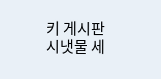키 게시판 시냇물 세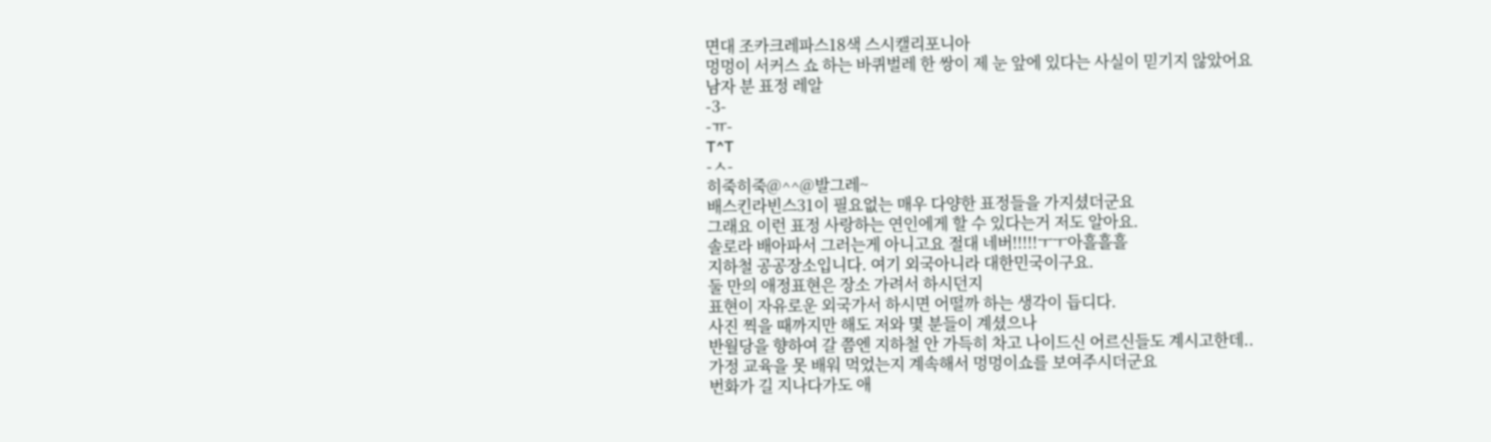면대 조카크레파스18색 스시캘리포니아
멍멍이 서커스 쇼 하는 바퀴벌레 한 쌍이 제 눈 앞에 있다는 사실이 믿기지 않았어요
남자 분 표정 레알
-3-
-ㅠ-
T^T
-ㅅ-
히죽히죽@^^@발그레~
배스킨라빈스31이 필요없는 매우 다양한 표정들을 가지셨더군요
그래요 이런 표정 사랑하는 연인에게 할 수 있다는거 저도 알아요.
솔로라 배아파서 그러는게 아니고요 절대 네버!!!!!ㅜㅜ아흘흘흘
지하철 공공장소입니다. 여기 외국아니라 대한민국이구요.
둘 만의 애정표현은 장소 가려서 하시던지
표현이 자유로운 외국가서 하시면 어떨까 하는 생각이 듭디다.
사진 찍을 때까지만 해도 저와 몇 분들이 계셨으나
반월당을 향하여 갈 쯤엔 지하철 안 가득히 차고 나이드신 어르신들도 계시고한데..
가정 교육을 못 배워 먹었는지 계속해서 멍멍이쇼를 보여주시더군요
번화가 길 지나다가도 애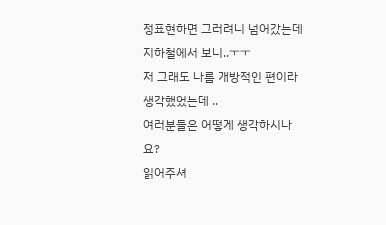정표현하면 그러려니 넘어갔는데 지하철에서 보니..ㅜㅜ
저 그래도 나름 개방적인 편이라 생각했었는데 ..
여러분들은 어떻게 생각하시나요?
읽어주셔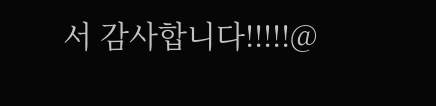서 감사합니다!!!!!@